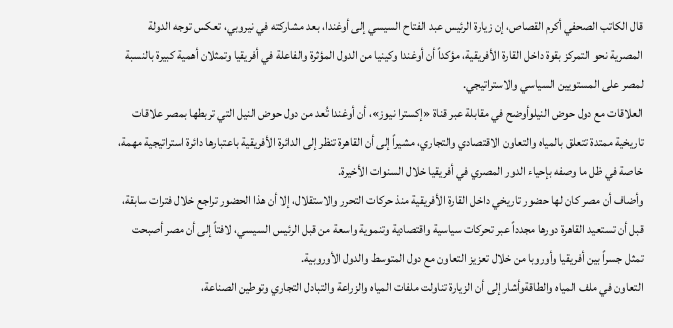قال الكاتب الصحفي أكرم القصاص، إن زيارة الرئيس عبد الفتاح السيسي إلى أوغندا، بعد مشاركته في نيروبي، تعكس توجه الدولة المصرية نحو التمركز بقوة داخل القارة الأفريقية، مؤكداً أن أوغندا وكينيا من الدول المؤثرة والفاعلة في أفريقيا وتمثلان أهمية كبيرة بالنسبة لمصر على المستويين السياسي والاستراتيجي.
العلاقات مع دول حوض النيلوأوضح في مقابلة عبر قناة «إكسترا نيوز»، أن أوغندا تُعد من دول حوض النيل التي تربطها بمصر علاقات تاريخية ممتدة تتعلق بالمياه والتعاون الاقتصادي والتجاري، مشيراً إلى أن القاهرة تنظر إلى الدائرة الأفريقية باعتبارها دائرة استراتيجية مهمة، خاصة في ظل ما وصفه بإحياء الدور المصري في أفريقيا خلال السنوات الأخيرة.
وأضاف أن مصر كان لها حضور تاريخي داخل القارة الأفريقية منذ حركات التحرر والاستقلال، إلا أن هذا الحضور تراجع خلال فترات سابقة، قبل أن تستعيد القاهرة دورها مجدداً عبر تحركات سياسية واقتصادية وتنموية واسعة من قبل الرئيس السيسي، لافتاً إلى أن مصر أصبحت تمثل جسراً بين أفريقيا وأوروبا من خلال تعزيز التعاون مع دول المتوسط والدول الأوروبية.
التعاون في ملف المياه والطاقةوأشار إلى أن الزيارة تناولت ملفات المياه والزراعة والتبادل التجاري وتوطين الصناعة،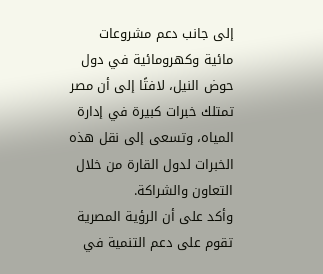إلى جانب دعم مشروعات مائية وكهرومائية في دول حوض النيل، لافتًا إلى أن مصر تمتلك خبرات كبيرة في إدارة المياه، وتسعى إلى نقل هذه الخبرات لدول القارة من خلال التعاون والشراكة.
وأكد على أن الرؤية المصرية تقوم على دعم التنمية في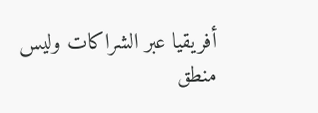أفريقيا عبر الشراكات وليس منطق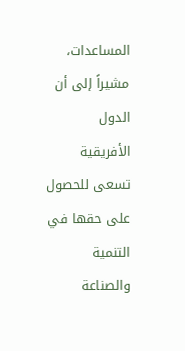المساعدات، مشيراً إلى أن الدول الأفريقية تسعى للحصول على حقها في التنمية والصناعة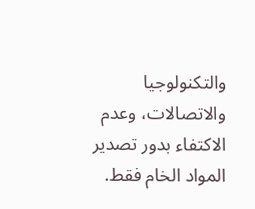والتكنولوجيا والاتصالات، وعدم الاكتفاء بدور تصدير المواد الخام فقط.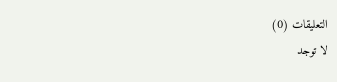التعليقات (0)
لا توجد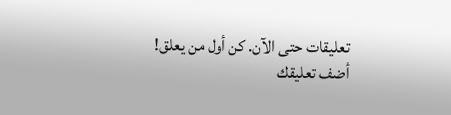تعليقات حتى الآن. كن أول من يعلق!
أضف تعليقك